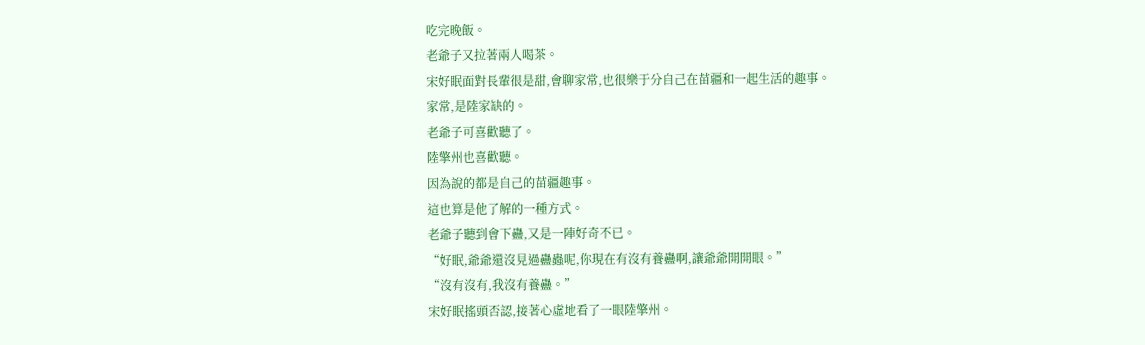吃完晚飯。
老爺子又拉著兩人喝茶。
宋好眠面對長輩很是甜,會聊家常,也很樂于分自己在苗疆和一起生活的趣事。
家常,是陸家缺的。
老爺子可喜歡聽了。
陸擎州也喜歡聽。
因為說的都是自己的苗疆趣事。
這也算是他了解的一種方式。
老爺子聽到會下蠱,又是一陣好奇不已。
“好眠,爺爺還沒見過蠱蟲呢,你現在有沒有養蠱啊,讓爺爺開開眼。”
“沒有沒有,我沒有養蠱。”
宋好眠搖頭否認,接著心虛地看了一眼陸擎州。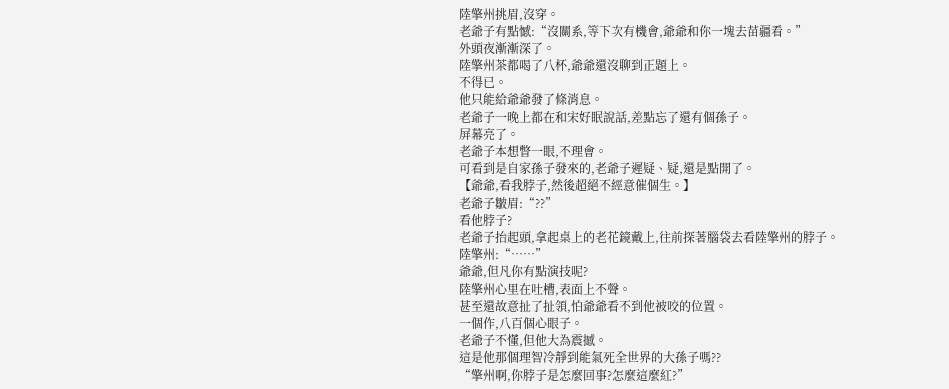陸擎州挑眉,沒穿。
老爺子有點憾:“沒關系,等下次有機會,爺爺和你一塊去苗疆看。”
外頭夜漸漸深了。
陸擎州茶都喝了八杯,爺爺還沒聊到正題上。
不得已。
他只能給爺爺發了條消息。
老爺子一晚上都在和宋好眠說話,差點忘了還有個孫子。
屏幕亮了。
老爺子本想瞥一眼,不理會。
可看到是自家孫子發來的,老爺子遲疑、疑,還是點開了。
【爺爺,看我脖子,然後超絕不經意催個生。】
老爺子皺眉:“??”
看他脖子?
老爺子抬起頭,拿起桌上的老花鏡戴上,往前探著腦袋去看陸擎州的脖子。
陸擎州:“……”
爺爺,但凡你有點演技呢?
陸擎州心里在吐槽,表面上不聲。
甚至還故意扯了扯領,怕爺爺看不到他被咬的位置。
一個作,八百個心眼子。
老爺子不懂,但他大為震撼。
這是他那個理智冷靜到能氣死全世界的大孫子嗎??
“擎州啊,你脖子是怎麼回事?怎麼這麼紅?”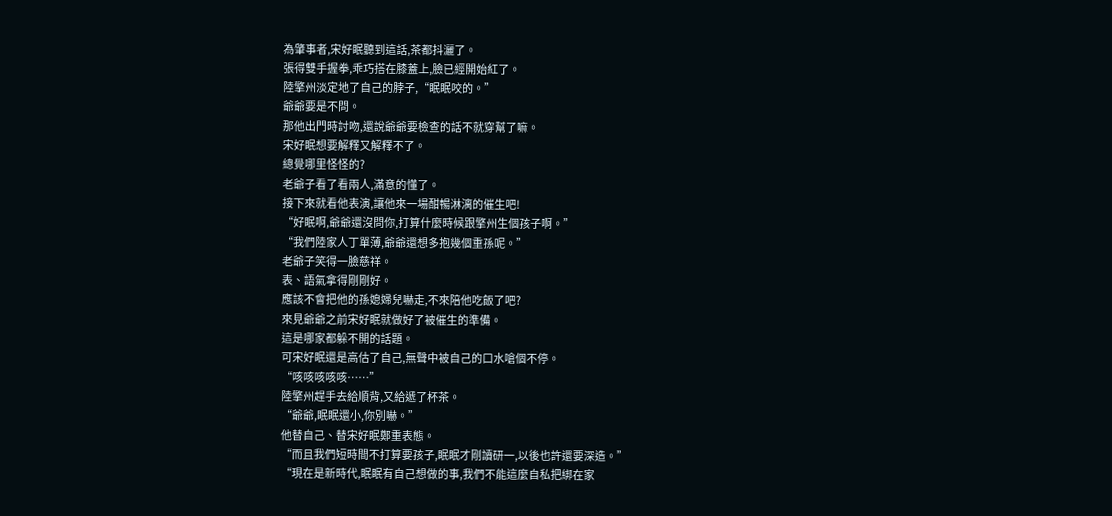為肇事者,宋好眠聽到這話,茶都抖灑了。
張得雙手握拳,乖巧搭在膝蓋上,臉已經開始紅了。
陸擎州淡定地了自己的脖子,“眠眠咬的。”
爺爺要是不問。
那他出門時討吻,還說爺爺要檢查的話不就穿幫了嘛。
宋好眠想要解釋又解釋不了。
總覺哪里怪怪的?
老爺子看了看兩人,滿意的懂了。
接下來就看他表演,讓他來一場酣暢淋漓的催生吧!
“好眠啊,爺爺還沒問你,打算什麼時候跟擎州生個孩子啊。”
“我們陸家人丁單薄,爺爺還想多抱幾個重孫呢。”
老爺子笑得一臉慈祥。
表、語氣拿得剛剛好。
應該不會把他的孫媳婦兒嚇走,不來陪他吃飯了吧?
來見爺爺之前宋好眠就做好了被催生的準備。
這是哪家都躲不開的話題。
可宋好眠還是高估了自己,無聲中被自己的口水嗆個不停。
“咳咳咳咳咳……”
陸擎州趕手去給順背,又給遞了杯茶。
“爺爺,眠眠還小,你別嚇。”
他替自己、替宋好眠鄭重表態。
“而且我們短時間不打算要孩子,眠眠才剛讀研一,以後也許還要深造。”
“現在是新時代,眠眠有自己想做的事,我們不能這麼自私把綁在家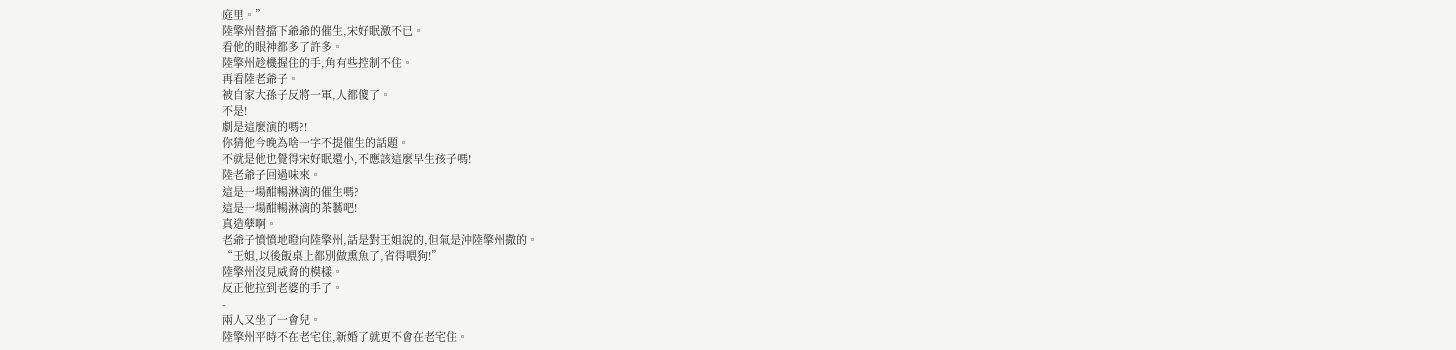庭里。”
陸擎州替擋下爺爺的催生,宋好眠激不已。
看他的眼神都多了許多。
陸擎州趁機握住的手,角有些控制不住。
再看陸老爺子。
被自家大孫子反將一軍,人都傻了。
不是!
劇是這麼演的嗎?!
你猜他今晚為啥一字不提催生的話題。
不就是他也覺得宋好眠還小,不應該這麼早生孩子嗎!
陸老爺子回過味來。
這是一場酣暢淋漓的催生嗎?
這是一場酣暢淋漓的茶藝吧!
真造孽啊。
老爺子憤憤地瞪向陸擎州,話是對王姐說的,但氣是沖陸擎州撒的。
“王姐,以後飯桌上都別做熏魚了,省得喂狗!”
陸擎州沒見威脅的模樣。
反正他拉到老婆的手了。
-
兩人又坐了一會兒。
陸擎州平時不在老宅住,新婚了就更不會在老宅住。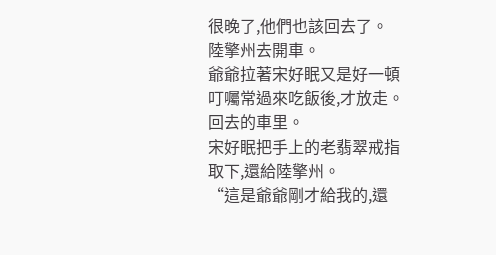很晚了,他們也該回去了。
陸擎州去開車。
爺爺拉著宋好眠又是好一頓叮囑常過來吃飯後,才放走。
回去的車里。
宋好眠把手上的老翡翠戒指取下,還給陸擎州。
“這是爺爺剛才給我的,還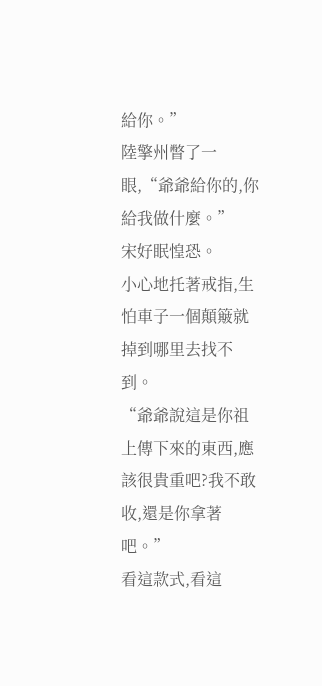給你。”
陸擎州瞥了一眼,“爺爺給你的,你給我做什麼。”
宋好眠惶恐。
小心地托著戒指,生怕車子一個顛簸就掉到哪里去找不到。
“爺爺說這是你祖上傳下來的東西,應該很貴重吧?我不敢收,還是你拿著吧。”
看這款式,看這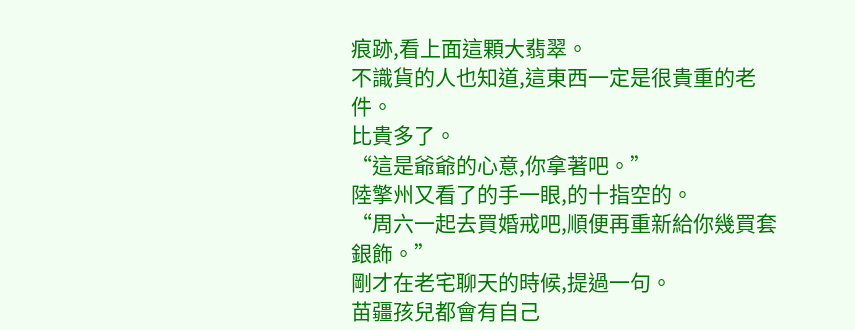痕跡,看上面這顆大翡翠。
不識貨的人也知道,這東西一定是很貴重的老件。
比貴多了。
“這是爺爺的心意,你拿著吧。”
陸擎州又看了的手一眼,的十指空的。
“周六一起去買婚戒吧,順便再重新給你幾買套銀飾。”
剛才在老宅聊天的時候,提過一句。
苗疆孩兒都會有自己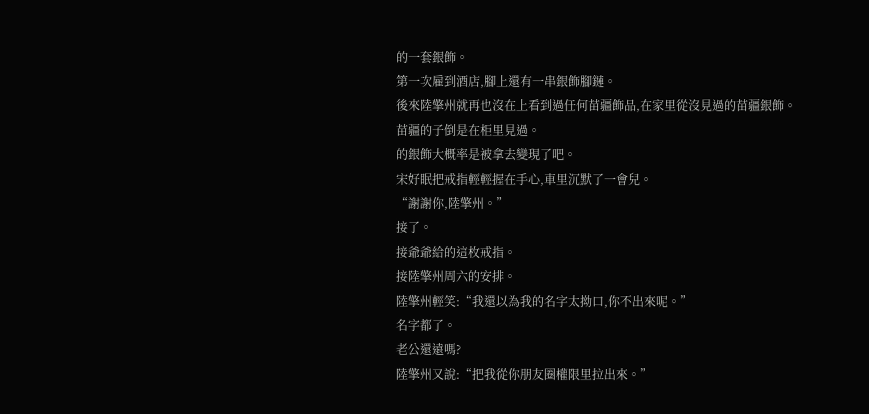的一套銀飾。
第一次雇到酒店,腳上還有一串銀飾腳鏈。
後來陸擎州就再也沒在上看到過任何苗疆飾品,在家里從沒見過的苗疆銀飾。
苗疆的子倒是在柜里見過。
的銀飾大概率是被拿去變現了吧。
宋好眠把戒指輕輕握在手心,車里沉默了一會兒。
“謝謝你,陸擎州。”
接了。
接爺爺給的這枚戒指。
接陸擎州周六的安排。
陸擎州輕笑:“我還以為我的名字太拗口,你不出來呢。”
名字都了。
老公還遠嗎?
陸擎州又說:“把我從你朋友圈權限里拉出來。”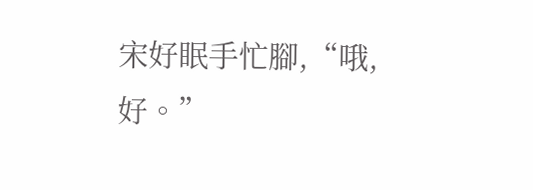宋好眠手忙腳,“哦,好。”